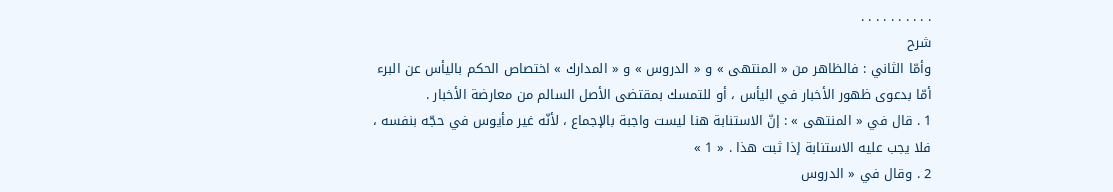. . . . . . . . . .
شرح
وأمّا الثاني : فالظاهر من « المنتهى » و « الدروس » و « المدارك » اختصاص الحكم باليأس عن البرء أمّا بدعوى ظهور الأخبار في اليأس ، أو للتمسك بمقتضى الأصل السالم من معارضة الأخبار .
1 . قال في « المنتهى » : إنّ الاستنابة هنا ليست واجبة بالإجماع ، لأنّه غير مأيوس في حجّه بنفسه ، فلا يجب عليه الاستنابة إذا ثبت هذا . « 1 »
2 . وقال في « الدروس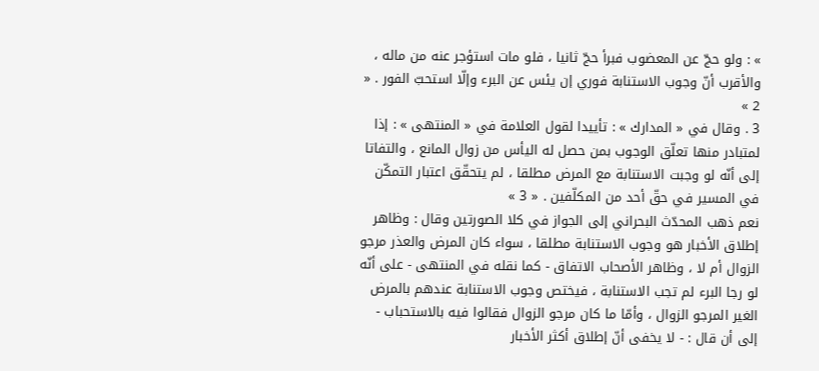» : ولو حجّ عن المعضوب فبرأ حجّ ثانيا ، فلو مات استؤجر عنه من ماله ، والأقرب أنّ وجوب الاستنابة فوري إن يئس عن البرء وإلّا استحبّ الفور . « 2 »
3 . وقال في « المدارك » : تأييدا لقول العلامة في « المنتهى » : إذا لمتبادر منها تعلّق الوجوب بمن حصل له اليأس من زوال المانع ، والتفاتا إلى أنّه لو وجبت الاستنابة مع المرض مطلقا ، لم يتحقّق اعتبار التمكّن في المسير في حقّ أحد من المكلّفين . « 3 »
نعم ذهب المحدّث البحراني إلى الجواز في كلا الصورتين وقال : وظاهر إطلاق الأخبار هو وجوب الاستنابة مطلقا ، سواء كان المرض والعذر مرجو الزوال أم لا ، وظاهر الأصحاب الاتفاق - كما نقله في المنتهى - على أنّه لو رجا البرء لم تجب الاستنابة ، فيختص وجوب الاستنابة عندهم بالمرض الغير المرجو الزوال ، وأمّا ما كان مرجو الزوال فقالوا فيه بالاستحباب - إلى أن قال : - لا يخفى أنّ إطلاق أكثر الأخبار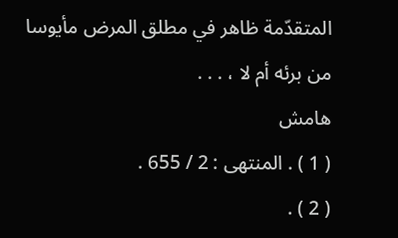المتقدّمة ظاهر في مطلق المرض مأيوسا من برئه أم لا ، . . .
هامش
( 1 ) . المنتهى : 2 / 655 .
( 2 ) .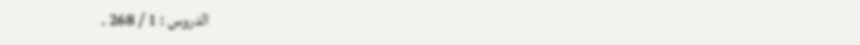الدروس : 1 / 268 .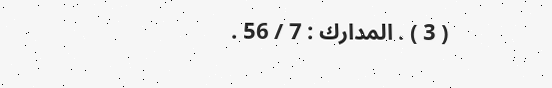( 3 ) . المدارك : 7 / 56 .